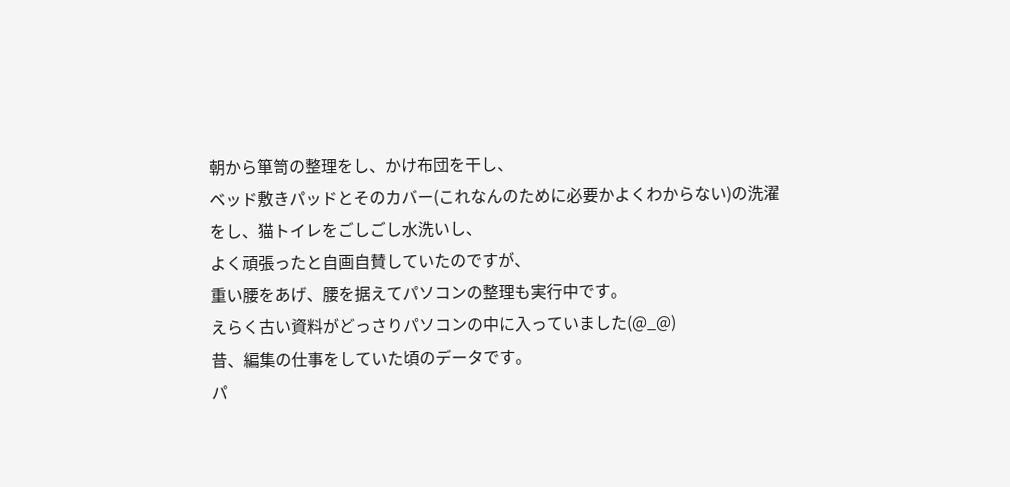朝から箪笥の整理をし、かけ布団を干し、
ベッド敷きパッドとそのカバー(これなんのために必要かよくわからない)の洗濯をし、猫トイレをごしごし水洗いし、
よく頑張ったと自画自賛していたのですが、
重い腰をあげ、腰を据えてパソコンの整理も実行中です。
えらく古い資料がどっさりパソコンの中に入っていました(@_@)
昔、編集の仕事をしていた頃のデータです。
パ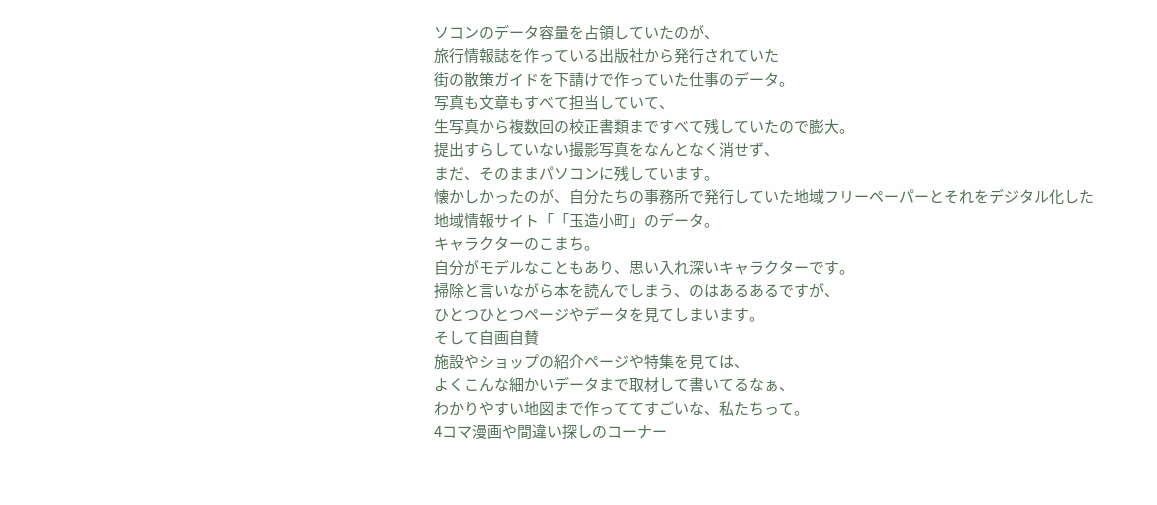ソコンのデータ容量を占領していたのが、
旅行情報誌を作っている出版社から発行されていた
街の散策ガイドを下請けで作っていた仕事のデータ。
写真も文章もすべて担当していて、
生写真から複数回の校正書類まですべて残していたので膨大。
提出すらしていない撮影写真をなんとなく消せず、
まだ、そのままパソコンに残しています。
懐かしかったのが、自分たちの事務所で発行していた地域フリーペーパーとそれをデジタル化した地域情報サイト「「玉造小町」のデータ。
キャラクターのこまち。
自分がモデルなこともあり、思い入れ深いキャラクターです。
掃除と言いながら本を読んでしまう、のはあるあるですが、
ひとつひとつページやデータを見てしまいます。
そして自画自賛
施設やショップの紹介ページや特集を見ては、
よくこんな細かいデータまで取材して書いてるなぁ、
わかりやすい地図まで作っててすごいな、私たちって。
4コマ漫画や間違い探しのコーナー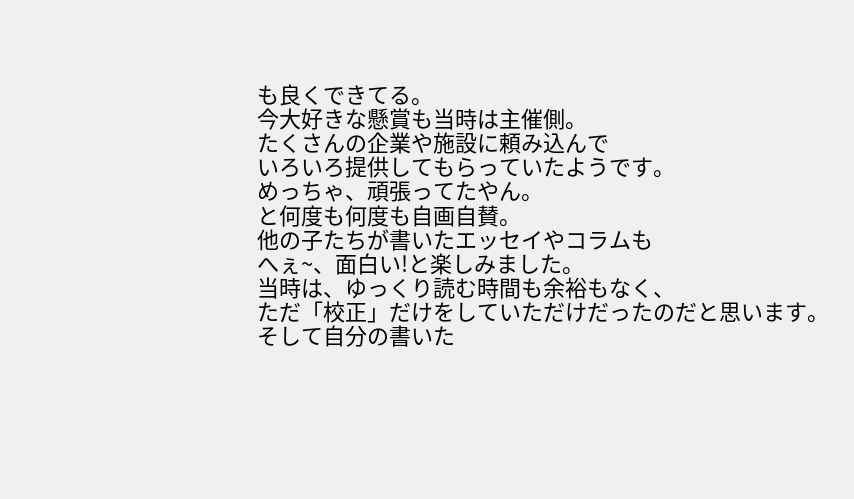も良くできてる。
今大好きな懸賞も当時は主催側。
たくさんの企業や施設に頼み込んで
いろいろ提供してもらっていたようです。
めっちゃ、頑張ってたやん。
と何度も何度も自画自賛。
他の子たちが書いたエッセイやコラムも
へぇ~、面白い!と楽しみました。
当時は、ゆっくり読む時間も余裕もなく、
ただ「校正」だけをしていただけだったのだと思います。
そして自分の書いた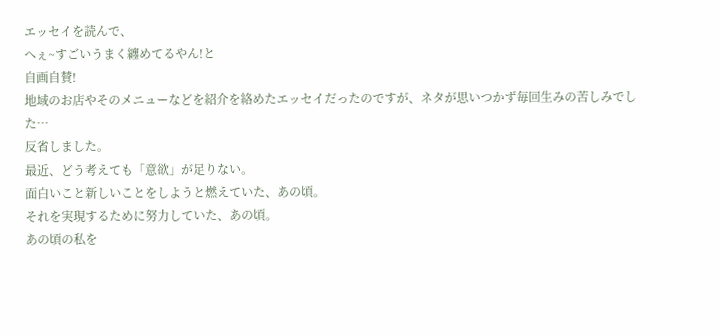エッセイを読んで、
へぇ~すごいうまく纏めてるやん!と
自画自賛!
地域のお店やそのメニューなどを紹介を絡めたエッセイだったのですが、ネタが思いつかず毎回生みの苦しみでした…
反省しました。
最近、どう考えても「意欲」が足りない。
面白いこと新しいことをしようと燃えていた、あの頃。
それを実現するために努力していた、あの頃。
あの頃の私を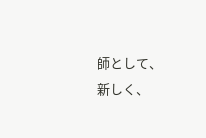師として、
新しく、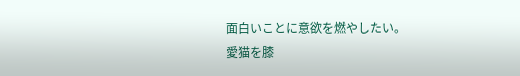面白いことに意欲を燃やしたい。
愛猫を膝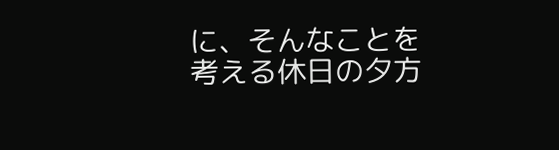に、そんなことを考える休日の夕方